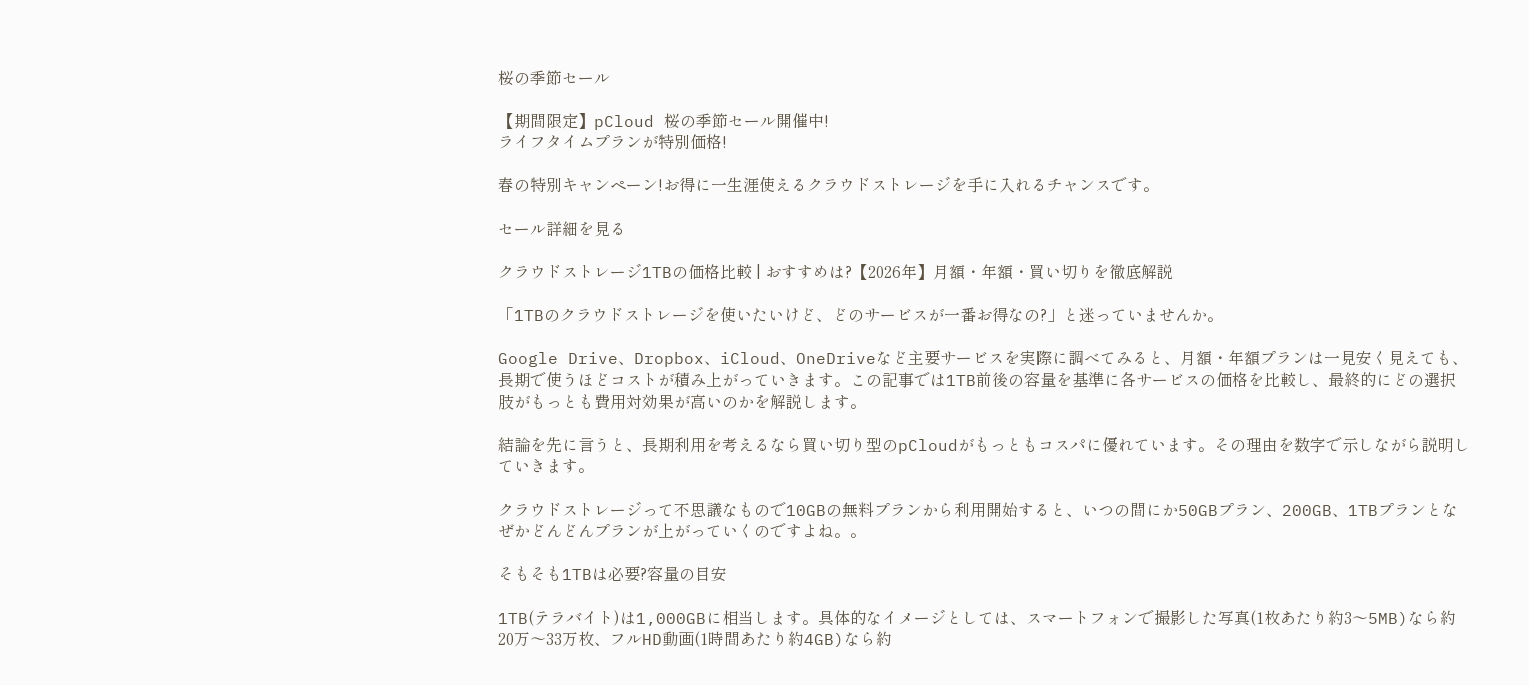桜の季節セール

【期間限定】pCloud 桜の季節セール開催中!
ライフタイムプランが特別価格!

春の特別キャンペーン!お得に一生涯使えるクラウドストレージを手に入れるチャンスです。

セール詳細を見る

クラウドストレージ1TBの価格比較 | おすすめは?【2026年】月額・年額・買い切りを徹底解説

「1TBのクラウドストレージを使いたいけど、どのサービスが一番お得なの?」と迷っていませんか。

Google Drive、Dropbox、iCloud、OneDriveなど主要サービスを実際に調べてみると、月額・年額プランは一見安く見えても、長期で使うほどコストが積み上がっていきます。この記事では1TB前後の容量を基準に各サービスの価格を比較し、最終的にどの選択肢がもっとも費用対効果が高いのかを解説します。

結論を先に言うと、長期利用を考えるなら買い切り型のpCloudがもっともコスパに優れています。その理由を数字で示しながら説明していきます。

クラウドストレージって不思議なもので10GBの無料プランから利用開始すると、いつの間にか50GBプラン、200GB、1TBプランとなぜかどんどんプランが上がっていくのですよね。。

そもそも1TBは必要?容量の目安

1TB(テラバイト)は1,000GBに相当します。具体的なイメージとしては、スマートフォンで撮影した写真(1枚あたり約3〜5MB)なら約20万〜33万枚、フルHD動画(1時間あたり約4GB)なら約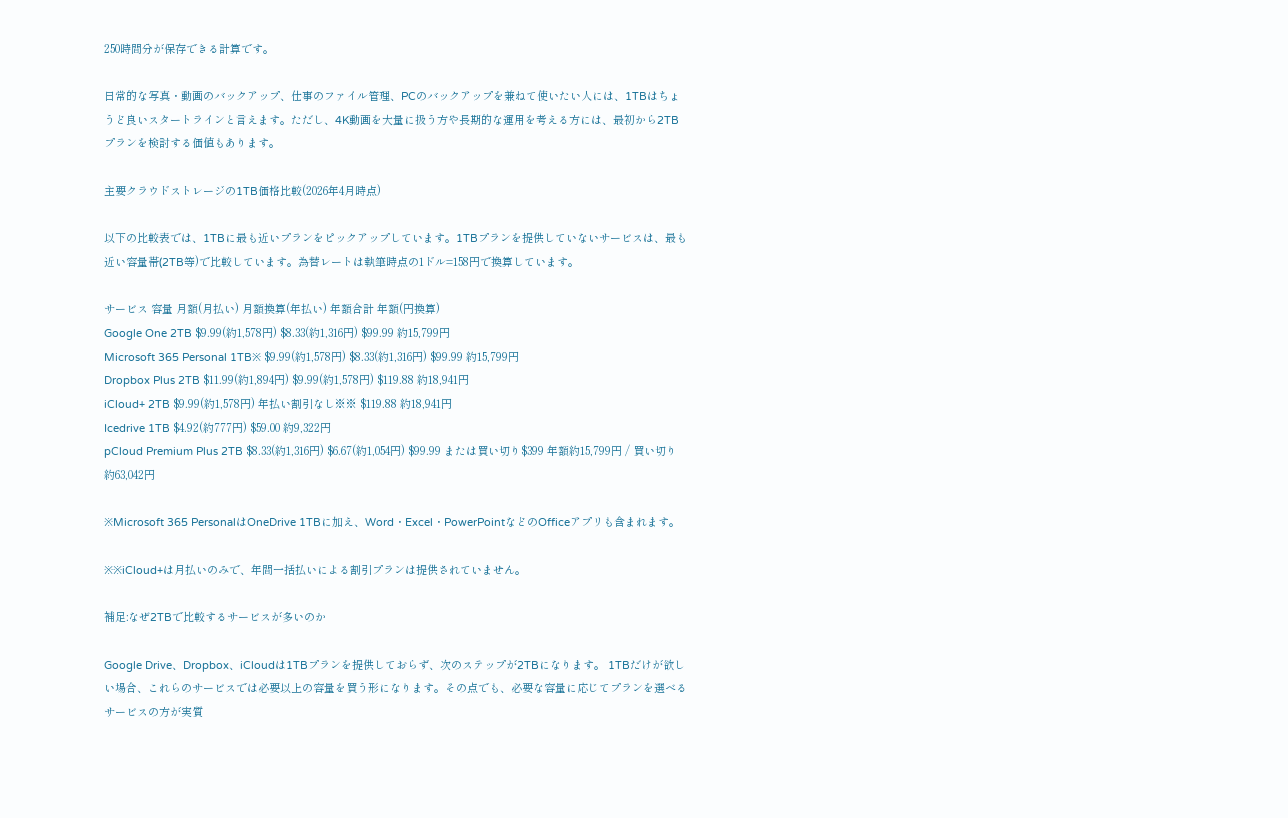250時間分が保存できる計算です。

日常的な写真・動画のバックアップ、仕事のファイル管理、PCのバックアップを兼ねて使いたい人には、1TBはちょうど良いスタートラインと言えます。ただし、4K動画を大量に扱う方や長期的な運用を考える方には、最初から2TBプランを検討する価値もあります。

主要クラウドストレージの1TB価格比較(2026年4月時点)

以下の比較表では、1TBに最も近いプランをピックアップしています。1TBプランを提供していないサービスは、最も近い容量帯(2TB等)で比較しています。為替レートは執筆時点の1ドル=158円で換算しています。

サービス 容量 月額(月払い) 月額換算(年払い) 年額合計 年額(円換算)
Google One 2TB $9.99(約1,578円) $8.33(約1,316円) $99.99 約15,799円
Microsoft 365 Personal 1TB※ $9.99(約1,578円) $8.33(約1,316円) $99.99 約15,799円
Dropbox Plus 2TB $11.99(約1,894円) $9.99(約1,578円) $119.88 約18,941円
iCloud+ 2TB $9.99(約1,578円) 年払い割引なし※※ $119.88 約18,941円
Icedrive 1TB $4.92(約777円) $59.00 約9,322円
pCloud Premium Plus 2TB $8.33(約1,316円) $6.67(約1,054円) $99.99 または買い切り$399 年額約15,799円 / 買い切り約63,042円

※Microsoft 365 PersonalはOneDrive 1TBに加え、Word・Excel・PowerPointなどのOfficeアプリも含まれます。

※※iCloud+は月払いのみで、年間一括払いによる割引プランは提供されていません。

補足:なぜ2TBで比較するサービスが多いのか

Google Drive、Dropbox、iCloudは1TBプランを提供しておらず、次のステップが2TBになります。 1TBだけが欲しい場合、これらのサービスでは必要以上の容量を買う形になります。その点でも、必要な容量に応じてプランを選べるサービスの方が実質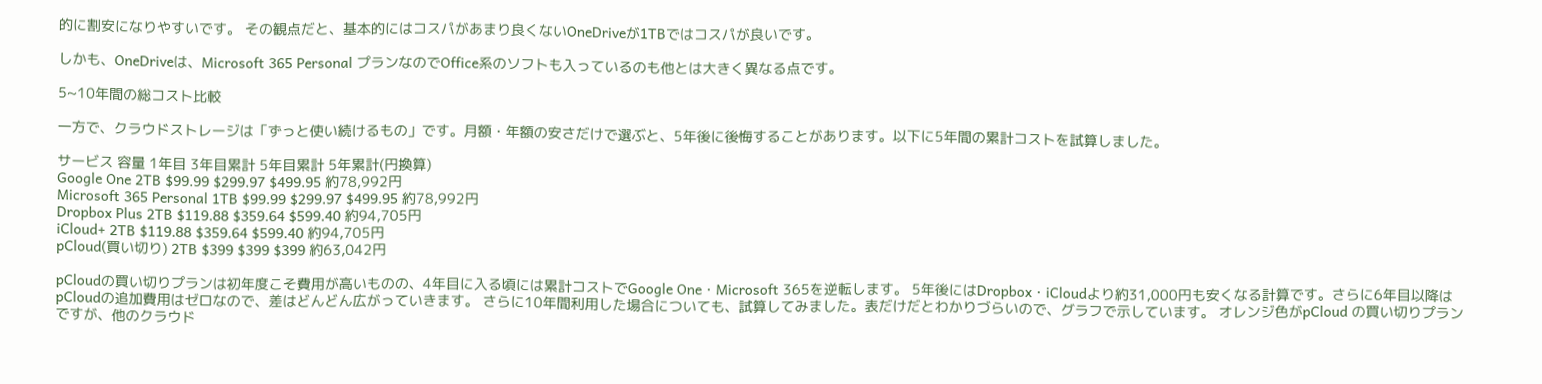的に割安になりやすいです。 その観点だと、基本的にはコスパがあまり良くないOneDriveが1TBではコスパが良いです。

しかも、OneDriveは、Microsoft 365 Personal プランなのでOffice系のソフトも入っているのも他とは大きく異なる点です。

5~10年間の総コスト比較

一方で、クラウドストレージは「ずっと使い続けるもの」です。月額・年額の安さだけで選ぶと、5年後に後悔することがあります。以下に5年間の累計コストを試算しました。

サービス 容量 1年目 3年目累計 5年目累計 5年累計(円換算)
Google One 2TB $99.99 $299.97 $499.95 約78,992円
Microsoft 365 Personal 1TB $99.99 $299.97 $499.95 約78,992円
Dropbox Plus 2TB $119.88 $359.64 $599.40 約94,705円
iCloud+ 2TB $119.88 $359.64 $599.40 約94,705円
pCloud(買い切り) 2TB $399 $399 $399 約63,042円

pCloudの買い切りプランは初年度こそ費用が高いものの、4年目に入る頃には累計コストでGoogle One・Microsoft 365を逆転します。 5年後にはDropbox・iCloudより約31,000円も安くなる計算です。さらに6年目以降はpCloudの追加費用はゼロなので、差はどんどん広がっていきます。 さらに10年間利用した場合についても、試算してみました。表だけだとわかりづらいので、グラフで示しています。 オレンジ色がpCloud の買い切りプランですが、他のクラウド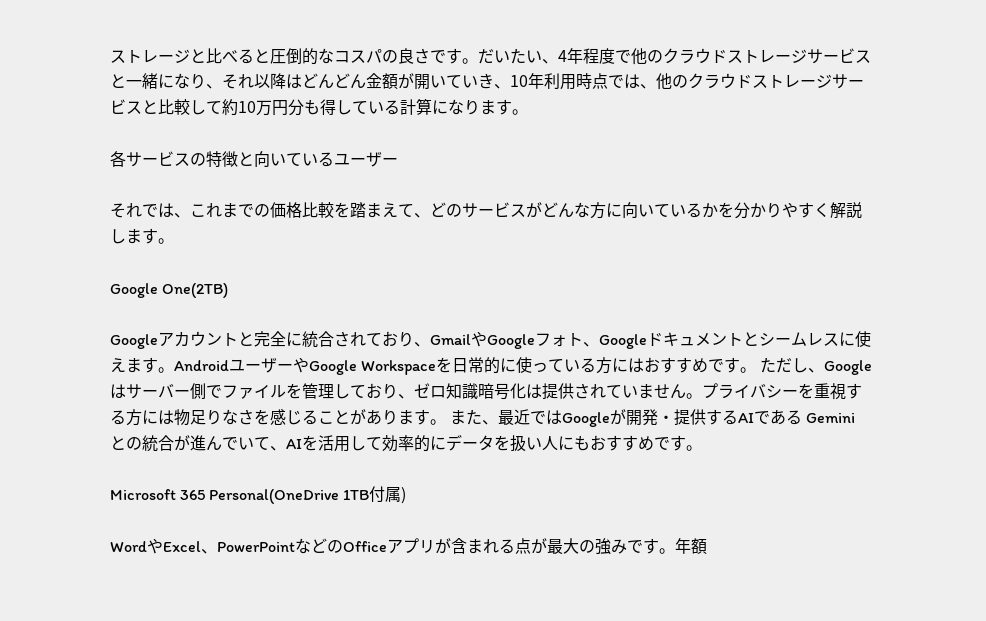ストレージと比べると圧倒的なコスパの良さです。だいたい、4年程度で他のクラウドストレージサービスと一緒になり、それ以降はどんどん金額が開いていき、10年利用時点では、他のクラウドストレージサービスと比較して約10万円分も得している計算になります。

各サービスの特徴と向いているユーザー

それでは、これまでの価格比較を踏まえて、どのサービスがどんな方に向いているかを分かりやすく解説します。

Google One(2TB)

Googleアカウントと完全に統合されており、GmailやGoogleフォト、Googleドキュメントとシームレスに使えます。AndroidユーザーやGoogle Workspaceを日常的に使っている方にはおすすめです。 ただし、Googleはサーバー側でファイルを管理しており、ゼロ知識暗号化は提供されていません。プライバシーを重視する方には物足りなさを感じることがあります。 また、最近ではGoogleが開発・提供するAIである Gemini との統合が進んでいて、AIを活用して効率的にデータを扱い人にもおすすめです。

Microsoft 365 Personal(OneDrive 1TB付属)

WordやExcel、PowerPointなどのOfficeアプリが含まれる点が最大の強みです。年額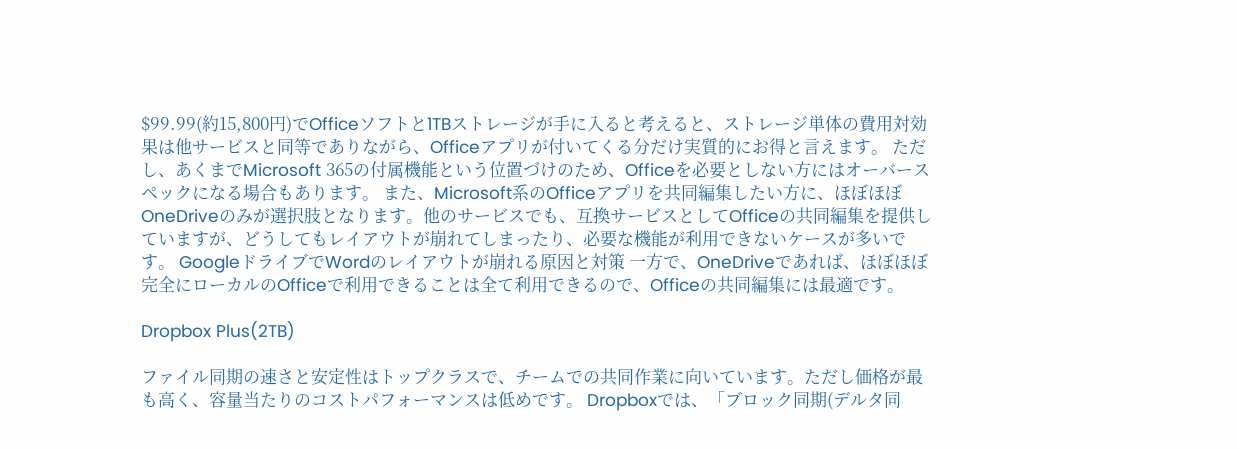$99.99(約15,800円)でOfficeソフトと1TBストレージが手に入ると考えると、ストレージ単体の費用対効果は他サービスと同等でありながら、Officeアプリが付いてくる分だけ実質的にお得と言えます。 ただし、あくまでMicrosoft 365の付属機能という位置づけのため、Officeを必要としない方にはオーバースペックになる場合もあります。 また、Microsoft系のOfficeアプリを共同編集したい方に、ほぼほぼ OneDriveのみが選択肢となります。他のサービスでも、互換サービスとしてOfficeの共同編集を提供していますが、どうしてもレイアウトが崩れてしまったり、必要な機能が利用できないケースが多いです。 GoogleドライブでWordのレイアウトが崩れる原因と対策 一方で、OneDriveであれば、ほぼほぼ完全にローカルのOfficeで利用できることは全て利用できるので、Officeの共同編集には最適です。

Dropbox Plus(2TB)

ファイル同期の速さと安定性はトップクラスで、チームでの共同作業に向いています。ただし価格が最も高く、容量当たりのコストパフォーマンスは低めです。 Dropboxでは、「ブロック同期(デルタ同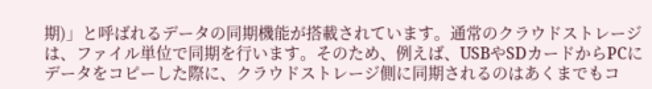期)」と呼ばれるデータの同期機能が搭載されています。通常のクラウドストレージは、ファイル単位で同期を行います。そのため、例えば、USBやSDカードからPCにデータをコピーした際に、クラウドストレージ側に同期されるのはあくまでもコ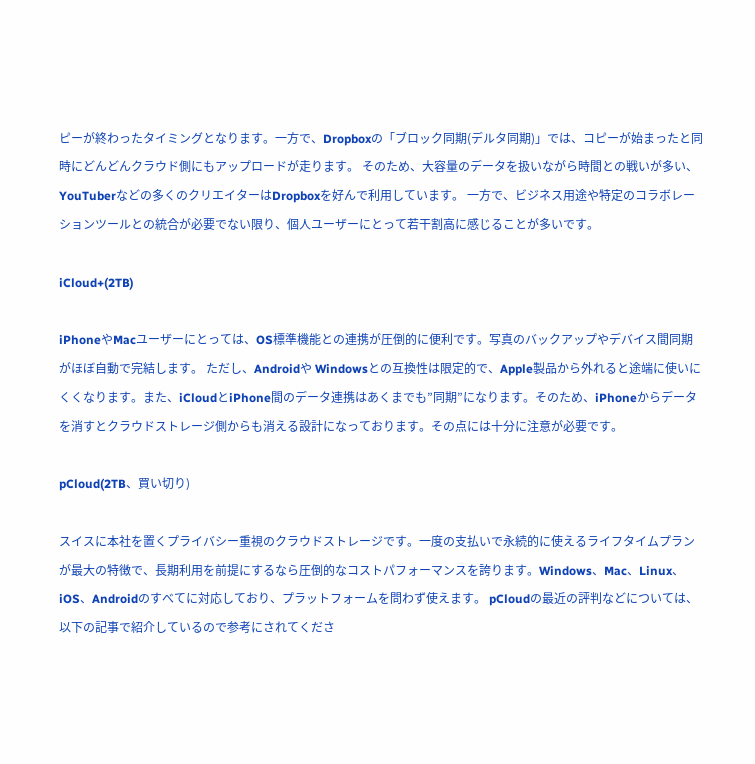ピーが終わったタイミングとなります。一方で、Dropboxの「ブロック同期(デルタ同期)」では、コピーが始まったと同時にどんどんクラウド側にもアップロードが走ります。 そのため、大容量のデータを扱いながら時間との戦いが多い、YouTuberなどの多くのクリエイターはDropboxを好んで利用しています。 一方で、ビジネス用途や特定のコラボレーションツールとの統合が必要でない限り、個人ユーザーにとって若干割高に感じることが多いです。

iCloud+(2TB)

iPhoneやMacユーザーにとっては、OS標準機能との連携が圧倒的に便利です。写真のバックアップやデバイス間同期がほぼ自動で完結します。 ただし、Androidや Windowsとの互換性は限定的で、Apple製品から外れると途端に使いにくくなります。また、iCloudとiPhone間のデータ連携はあくまでも”同期”になります。そのため、iPhoneからデータを消すとクラウドストレージ側からも消える設計になっております。その点には十分に注意が必要です。

pCloud(2TB、買い切り)

スイスに本社を置くプライバシー重視のクラウドストレージです。一度の支払いで永続的に使えるライフタイムプランが最大の特徴で、長期利用を前提にするなら圧倒的なコストパフォーマンスを誇ります。Windows、Mac、Linux、iOS、Androidのすべてに対応しており、プラットフォームを問わず使えます。 pCloudの最近の評判などについては、以下の記事で紹介しているので参考にされてくださ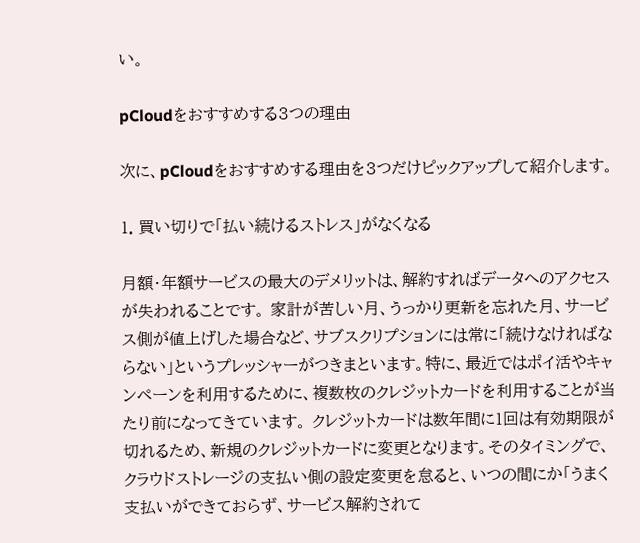い。

pCloudをおすすめする3つの理由

次に、pCloudをおすすめする理由を3つだけピックアップして紹介します。

1. 買い切りで「払い続けるストレス」がなくなる

月額・年額サービスの最大のデメリットは、解約すればデータへのアクセスが失われることです。 家計が苦しい月、うっかり更新を忘れた月、サービス側が値上げした場合など、サブスクリプションには常に「続けなければならない」というプレッシャーがつきまといます。特に、最近ではポイ活やキャンペーンを利用するために、複数枚のクレジットカードを利用することが当たり前になってきています。 クレジットカードは数年間に1回は有効期限が切れるため、新規のクレジットカードに変更となります。そのタイミングで、クラウドストレージの支払い側の設定変更を怠ると、いつの間にか「うまく支払いができておらず、サービス解約されて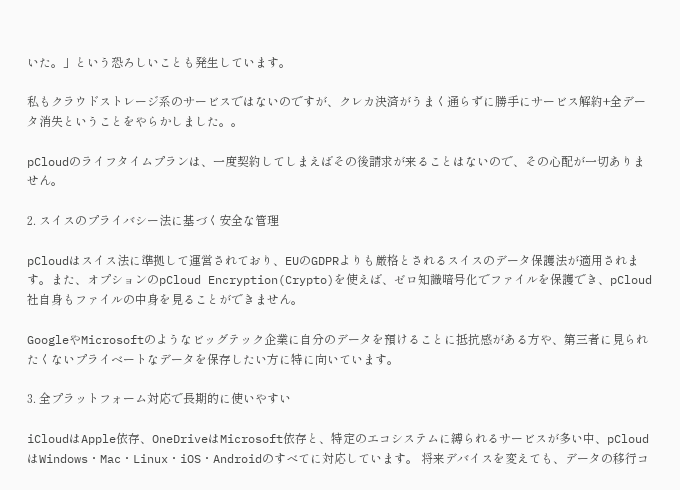いた。」という恐ろしいことも発生しています。

私もクラウドストレージ系のサービスではないのですが、クレカ決済がうまく通らずに勝手にサービス解約+全データ消失ということをやらかしました。。

pCloudのライフタイムプランは、一度契約してしまえばその後請求が来ることはないので、その心配が一切ありません。

2. スイスのプライバシー法に基づく安全な管理

pCloudはスイス法に準拠して運営されており、EUのGDPRよりも厳格とされるスイスのデータ保護法が適用されます。また、オプションのpCloud Encryption(Crypto)を使えば、ゼロ知識暗号化でファイルを保護でき、pCloud社自身もファイルの中身を見ることができません。

GoogleやMicrosoftのようなビッグテック企業に自分のデータを預けることに抵抗感がある方や、第三者に見られたくないプライベートなデータを保存したい方に特に向いています。

3. 全プラットフォーム対応で長期的に使いやすい

iCloudはApple依存、OneDriveはMicrosoft依存と、特定のエコシステムに縛られるサービスが多い中、pCloudはWindows・Mac・Linux・iOS・Androidのすべてに対応しています。 将来デバイスを変えても、データの移行コ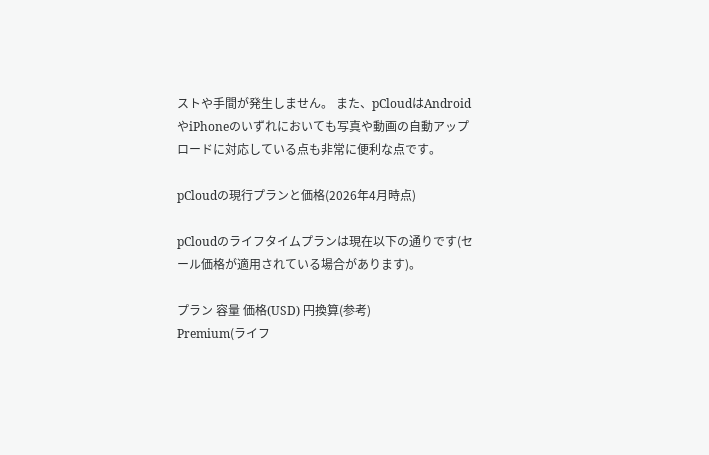ストや手間が発生しません。 また、pCloudはAndroidやiPhoneのいずれにおいても写真や動画の自動アップロードに対応している点も非常に便利な点です。

pCloudの現行プランと価格(2026年4月時点)

pCloudのライフタイムプランは現在以下の通りです(セール価格が適用されている場合があります)。

プラン 容量 価格(USD) 円換算(参考)
Premium(ライフ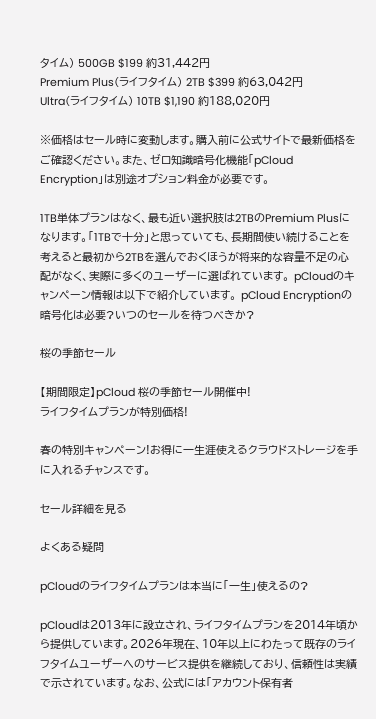タイム) 500GB $199 約31,442円
Premium Plus(ライフタイム) 2TB $399 約63,042円
Ultra(ライフタイム) 10TB $1,190 約188,020円

※価格はセール時に変動します。購入前に公式サイトで最新価格をご確認ください。また、ゼロ知識暗号化機能「pCloud Encryption」は別途オプション料金が必要です。

1TB単体プランはなく、最も近い選択肢は2TBのPremium Plusになります。「1TBで十分」と思っていても、長期間使い続けることを考えると最初から2TBを選んでおくほうが将来的な容量不足の心配がなく、実際に多くのユーザーに選ばれています。 pCloudのキャンペーン情報は以下で紹介しています。 pCloud Encryptionの暗号化は必要?いつのセールを待つべきか?

桜の季節セール

【期間限定】pCloud 桜の季節セール開催中!
ライフタイムプランが特別価格!

春の特別キャンペーン!お得に一生涯使えるクラウドストレージを手に入れるチャンスです。

セール詳細を見る

よくある疑問

pCloudのライフタイムプランは本当に「一生」使えるの?

pCloudは2013年に設立され、ライフタイムプランを2014年頃から提供しています。2026年現在、10年以上にわたって既存のライフタイムユーザーへのサービス提供を継続しており、信頼性は実績で示されています。なお、公式には「アカウント保有者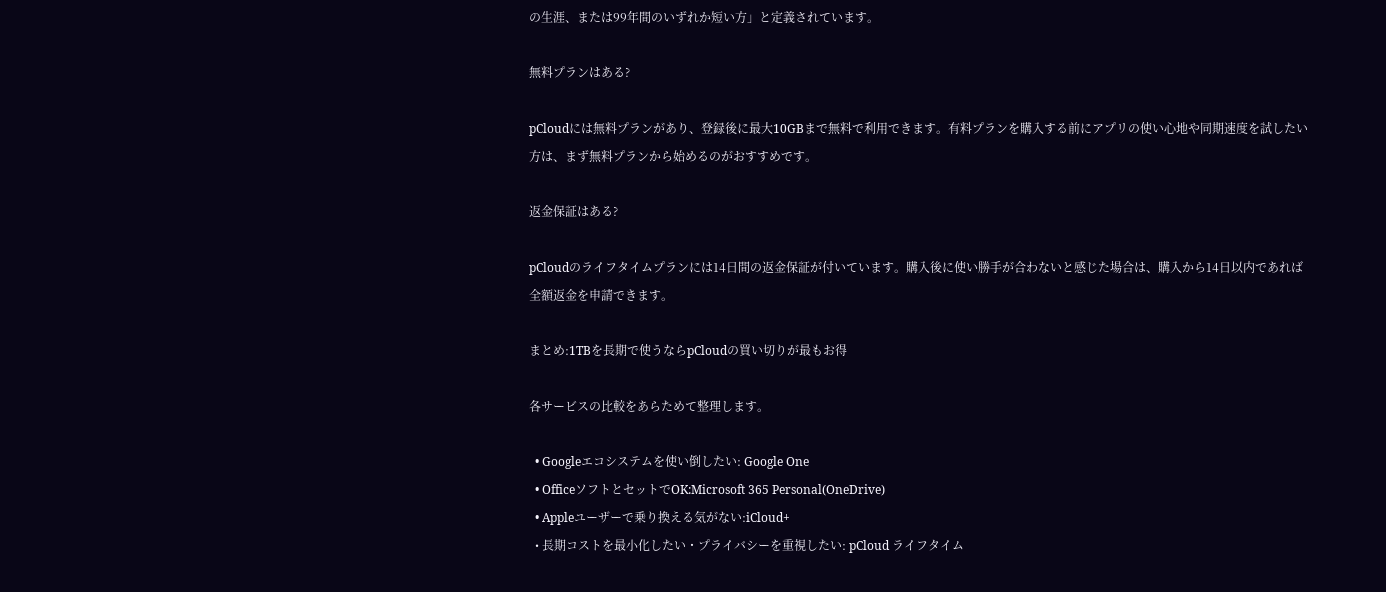の生涯、または99年間のいずれか短い方」と定義されています。

無料プランはある?

pCloudには無料プランがあり、登録後に最大10GBまで無料で利用できます。有料プランを購入する前にアプリの使い心地や同期速度を試したい方は、まず無料プランから始めるのがおすすめです。

返金保証はある?

pCloudのライフタイムプランには14日間の返金保証が付いています。購入後に使い勝手が合わないと感じた場合は、購入から14日以内であれば全額返金を申請できます。

まとめ:1TBを長期で使うならpCloudの買い切りが最もお得

各サービスの比較をあらためて整理します。

  • Googleエコシステムを使い倒したい: Google One
  • OfficeソフトとセットでOK:Microsoft 365 Personal(OneDrive)
  • Appleユーザーで乗り換える気がない:iCloud+
  • 長期コストを最小化したい・プライバシーを重視したい: pCloud ライフタイム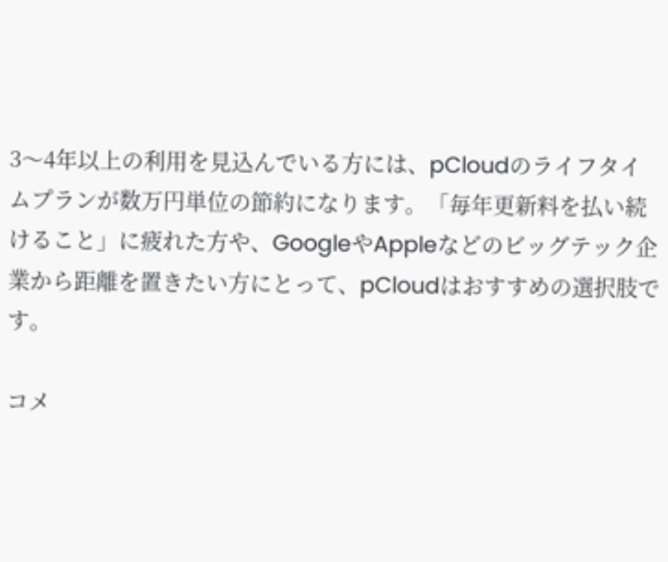3〜4年以上の利用を見込んでいる方には、pCloudのライフタイムプランが数万円単位の節約になります。「毎年更新料を払い続けること」に疲れた方や、GoogleやAppleなどのビッグテック企業から距離を置きたい方にとって、pCloudはおすすめの選択肢です。

コメ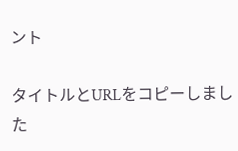ント

タイトルとURLをコピーしました